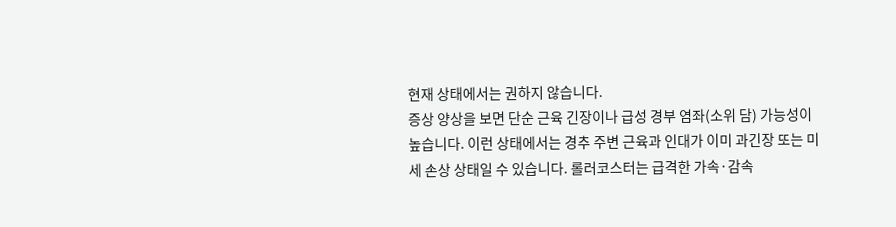현재 상태에서는 권하지 않습니다.
증상 양상을 보면 단순 근육 긴장이나 급성 경부 염좌(소위 담) 가능성이 높습니다. 이런 상태에서는 경추 주변 근육과 인대가 이미 과긴장 또는 미세 손상 상태일 수 있습니다. 롤러코스터는 급격한 가속·감속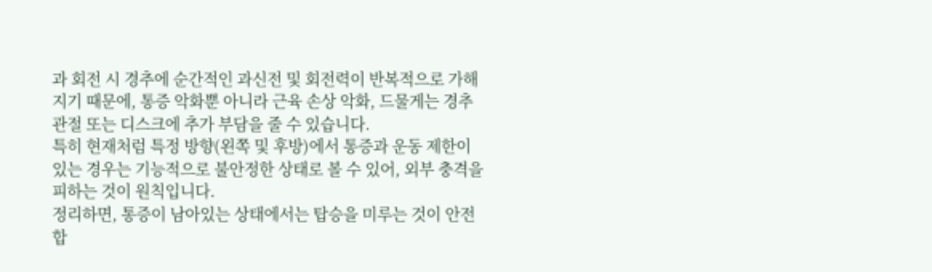과 회전 시 경추에 순간적인 과신전 및 회전력이 반복적으로 가해지기 때문에, 통증 악화뿐 아니라 근육 손상 악화, 드물게는 경추 관절 또는 디스크에 추가 부담을 줄 수 있습니다.
특히 현재처럼 특정 방향(왼쪽 및 후방)에서 통증과 운동 제한이 있는 경우는 기능적으로 불안정한 상태로 볼 수 있어, 외부 충격을 피하는 것이 원칙입니다.
정리하면, 통증이 남아있는 상태에서는 탑승을 미루는 것이 안전합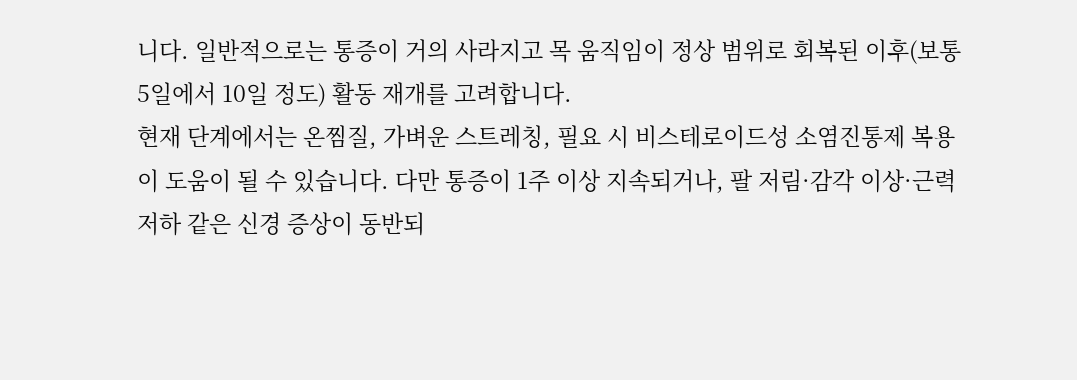니다. 일반적으로는 통증이 거의 사라지고 목 움직임이 정상 범위로 회복된 이후(보통 5일에서 10일 정도) 활동 재개를 고려합니다.
현재 단계에서는 온찜질, 가벼운 스트레칭, 필요 시 비스테로이드성 소염진통제 복용이 도움이 될 수 있습니다. 다만 통증이 1주 이상 지속되거나, 팔 저림·감각 이상·근력 저하 같은 신경 증상이 동반되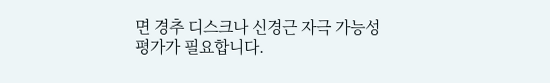면 경추 디스크나 신경근 자극 가능성 평가가 필요합니다.